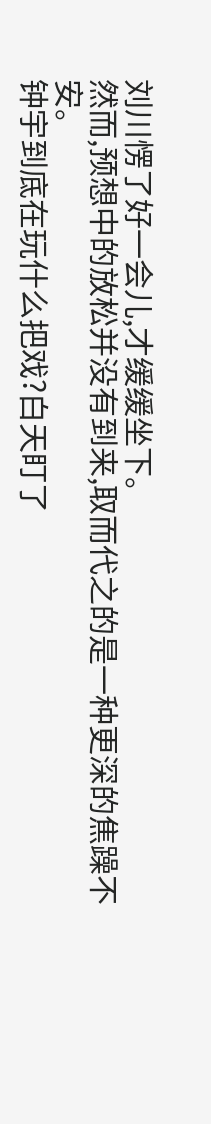刘川愣了好一会儿,才缓缓坐下。
然而,预想中的放松并没有到来,取而代之的是一种更深的焦躁不安。
钟宇到底在玩什么把戏?白天盯了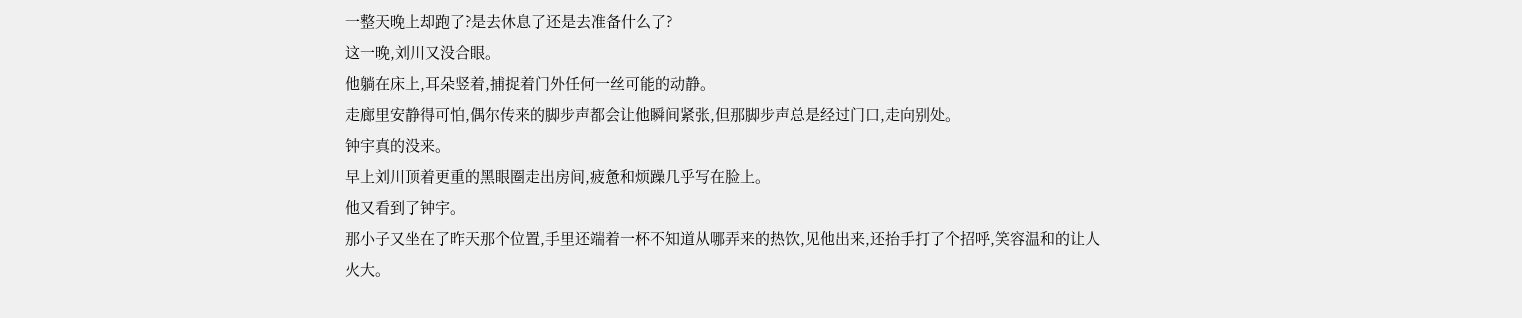一整天晚上却跑了?是去休息了还是去准备什么了?
这一晚,刘川又没合眼。
他躺在床上,耳朵竖着,捕捉着门外任何一丝可能的动静。
走廊里安静得可怕,偶尔传来的脚步声都会让他瞬间紧张,但那脚步声总是经过门口,走向别处。
钟宇真的没来。
早上刘川顶着更重的黑眼圈走出房间,疲惫和烦躁几乎写在脸上。
他又看到了钟宇。
那小子又坐在了昨天那个位置,手里还端着一杯不知道从哪弄来的热饮,见他出来,还抬手打了个招呼,笑容温和的让人火大。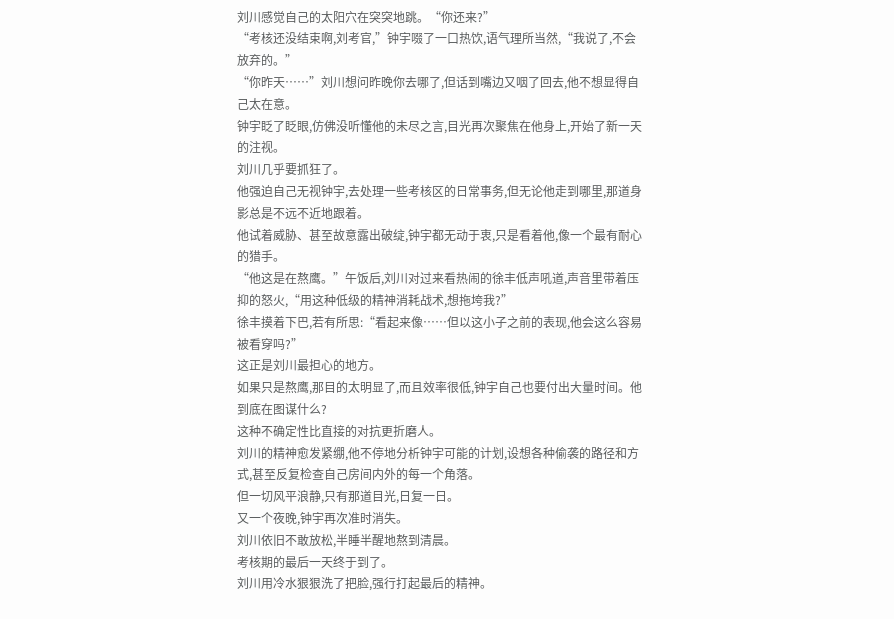刘川感觉自己的太阳穴在突突地跳。“你还来?”
“考核还没结束啊,刘考官,”钟宇啜了一口热饮,语气理所当然,“我说了,不会放弃的。”
“你昨天……”刘川想问昨晚你去哪了,但话到嘴边又咽了回去,他不想显得自己太在意。
钟宇眨了眨眼,仿佛没听懂他的未尽之言,目光再次聚焦在他身上,开始了新一天的注视。
刘川几乎要抓狂了。
他强迫自己无视钟宇,去处理一些考核区的日常事务,但无论他走到哪里,那道身影总是不远不近地跟着。
他试着威胁、甚至故意露出破绽,钟宇都无动于衷,只是看着他,像一个最有耐心的猎手。
“他这是在熬鹰。”午饭后,刘川对过来看热闹的徐丰低声吼道,声音里带着压抑的怒火,“用这种低级的精神消耗战术,想拖垮我?”
徐丰摸着下巴,若有所思:“看起来像……但以这小子之前的表现,他会这么容易被看穿吗?”
这正是刘川最担心的地方。
如果只是熬鹰,那目的太明显了,而且效率很低,钟宇自己也要付出大量时间。他到底在图谋什么?
这种不确定性比直接的对抗更折磨人。
刘川的精神愈发紧绷,他不停地分析钟宇可能的计划,设想各种偷袭的路径和方式,甚至反复检查自己房间内外的每一个角落。
但一切风平浪静,只有那道目光,日复一日。
又一个夜晚,钟宇再次准时消失。
刘川依旧不敢放松,半睡半醒地熬到清晨。
考核期的最后一天终于到了。
刘川用冷水狠狠洗了把脸,强行打起最后的精神。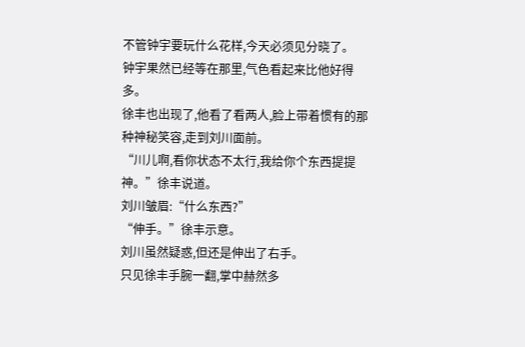不管钟宇要玩什么花样,今天必须见分晓了。
钟宇果然已经等在那里,气色看起来比他好得多。
徐丰也出现了,他看了看两人,脸上带着惯有的那种神秘笑容,走到刘川面前。
“川儿啊,看你状态不太行,我给你个东西提提神。”徐丰说道。
刘川皱眉:“什么东西?”
“伸手。”徐丰示意。
刘川虽然疑惑,但还是伸出了右手。
只见徐丰手腕一翻,掌中赫然多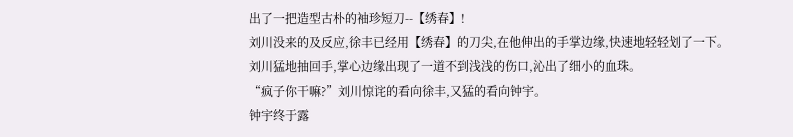出了一把造型古朴的袖珍短刀--【绣春】!
刘川没来的及反应,徐丰已经用【绣春】的刀尖,在他伸出的手掌边缘,快速地轻轻划了一下。
刘川猛地抽回手,掌心边缘出现了一道不到浅浅的伤口,沁出了细小的血珠。
“疯子你干嘛?”刘川惊诧的看向徐丰,又猛的看向钟宇。
钟宇终于露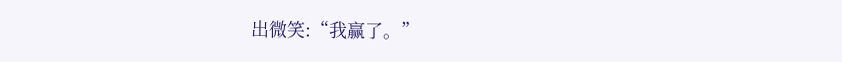出微笑:“我赢了。”